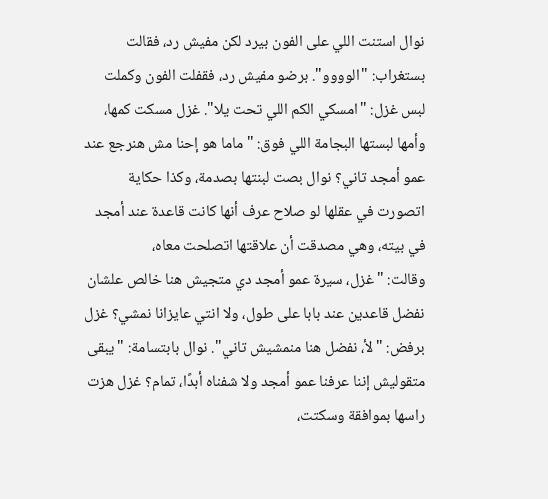نوال استنت اللي على الفون بيرد لكن مفيش رد، فقالت بستغراب: "الوووو". برضو مفيش رد، فقفلت الفون وكملت لبس غزل: "امسكي الكم اللي تحت يلا". غزل مسكت كمها، وأمها لبستها البجامة اللي فوق: "ماما هو إحنا مش هنرجع عند عمو أمجد تاني؟ نوال بصت لبنتها بصدمة، وكذا حكاية اتصورت في عقلها لو صلاح عرف أنها كانت قاعدة عند أمجد في بيته، وهي مصدقت أن علاقتها اتصلحت معاه،
وقالت: "غزل، سيرة عمو أمجد دي متجيش هنا خالص علشان نفضل قاعدين عند بابا على طول، ولا انتي عايزانا نمشي؟ غزل برفض: "لأ، نفضل هنا منمشيش تاني". نوال بابتسامة: "يبقى متقوليش إننا عرفنا عمو أمجد ولا شفناه أبدًا، تمام؟ غزل هزت راسها بموافقة وسكتت،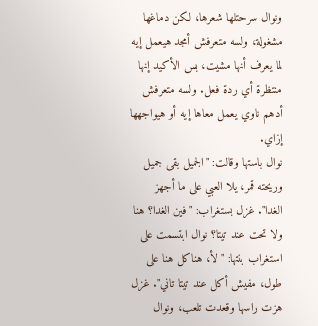ونوال سرحتلها شعرها، لكن دماغها مشغولة، ولسه متعرفش أمجد هيعمل إيه لما يعرف أنها مشيت، بس الأكيد إنها منتظرة أي ردة فعل. ولسه متعرفش أدهم ناوي يعمل معاها إيه أو هيواجهها إزاي.
نوال باستها وقالت: "الجميل بقى جميل وريحته قمر، يلا العبي على ما أجهز الغدا". غزل بستغراب: "فين الغدا؟ هنا ولا تحت عند تيتا؟ نوال ابتسمت على استغراب بنتها: "لأ، هناكل هنا على طول، مفيش أكل عند تيتا تاني". غزل هزت راسها وقعدت تلعب، ونوال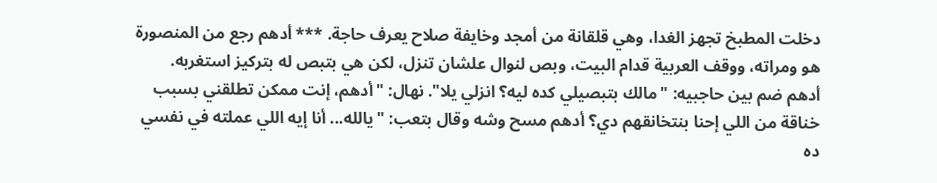دخلت المطبخ تجهز الغدا، وهي قلقانة من أمجد وخايفة صلاح يعرف حاجة. *** أدهم رجع من المنصورة هو ومراته، ووقف العربية قدام البيت، وبص لنوال علشان تنزل، لكن هي بتبص له بتركيز استغربه.
أدهم ضم بين حاجبيه: "مالك بتبصيلي كده ليه؟ انزلي يلا". نهال: "أدهم، إنت ممكن تطلقني بسبب خناقة من اللي إحنا بنتخانقهم دي؟ أدهم مسح وشه وقال بتعب: "يالله... أنا إيه اللي عملته في نفسي ده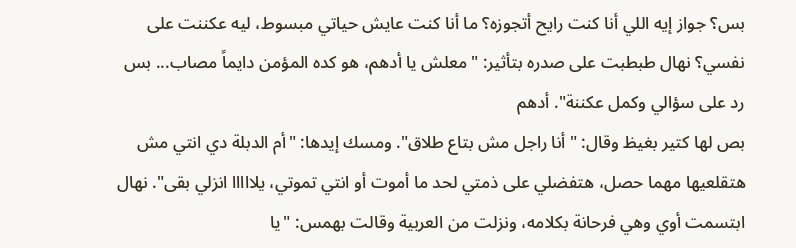بس؟ جواز إيه اللي أنا كنت رايح أتجوزه؟ ما أنا كنت عايش حياتي مبسوط، ليه عكننت على نفسي؟ نهال طبطبت على صدره بتأثير: "معلش يا أدهم، هو كده المؤمن دايماً مصاب... بس رد على سؤالي وكمل عكننة". أدهم
بص لها كتير بغيظ وقال: "أنا راجل مش بتاع طلاق". ومسك إيدها: "أم الدبلة دي انتي مش هتقلعيها مهما حصل، هتفضلي على ذمتي لحد ما أموت أو انتي تموتي، يلااااا انزلي بقى". نهال ابتسمت أوي وهي فرحانة بكلامه، ونزلت من العربية وقالت بهمس: "يا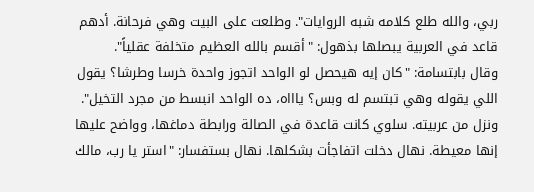ربي، والله طلع كلامه شبه الروايات". وطلعت على البيت وهي فرحانة. أدهم قاعد في العربية يبصلها بذهول: "أقسم بالله العظيم متخلفة عقلياً".
وقال بابتسامة: "كان إيه هيحصل لو الواحد اتجوز واحدة خرسا وطرشا؟ يقول اللي يقوله وهي تبتسم له وبس؟ ياااه، ده الواحد انبسط من مجرد التخيل". ونزل من عربيته. سلوي كانت قاعدة في الصالة ورابطة دماغها، وواضح عليها إنها معيطة. نهال دخلت اتفاجأت بشكلها. نهال بستفسار: "استر يا رب، مالك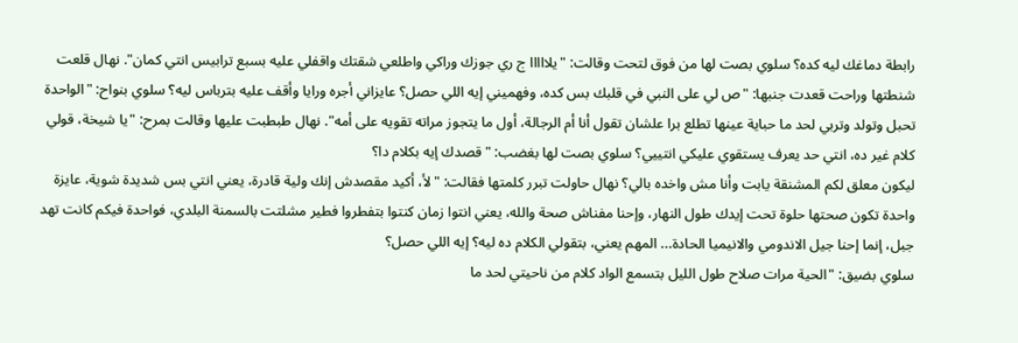رابطة دماغك ليه كده؟ سلوي بصت لها من فوق لتحت وقالت: "يلااااا ج ري جوزك وراكي واطلعي شقتك واقفلي عليه بسبع ترابيس انتي كمان". نهال قلعت
شنطتها وراحت قعدت جنبها: "ص لي على النبي في قلبك بس كده، وفهميني إيه اللي حصل؟ عايزاني أجره ورايا وأقف عليه بترباس ليه؟ سلوي بنواح: "الواحدة تحبل وتولد وتربي لحد ما حباية عينها تطلع برا علشان تقول أنا أم الرجالة، أول ما يتجوز مراته تقويه على أمه". نهال طبطبت عليها وقالت بمرح: "يا شيخة، قولي كلام غير ده، انتي حد يعرف يستقوي عليكي انتييي؟ سلوي بصت لها بغضب: "قصدك إيه بكلام دا؟
ليكون معلق لكم المشنقة يابت وأنا مش واخده بالي؟ نهال حاولت تبرر كلمتها فقالت: "لأ، أكيد مقصدش إنك ولية قادرة، يعني انتي بس شديدة شوية، عايزة واحدة تكون صحتها حلوة تحت إيدك طول النهار، وإحنا مفناش صحة والله، يعني انتوا زمان كنتوا بتفطروا فطير مشلتت بالسمنة البلدي، فواحدة فيكم كانت تهد جبل، إنما إحنا جيل الاندومي والانيميا الحادة... المهم يعني، بتقولي الكلام ده ليه؟ إيه اللي حصل؟
سلوي بضيق: "الحية مرات صلاح طول الليل بتسمع الواد كلام من ناحيتي لحد ما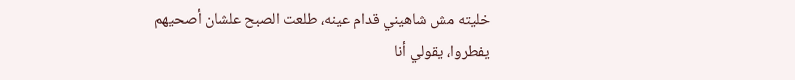خليته مش شاهيني قدام عينه، طلعت الصبح علشان أصحيهم يفطروا، يقولي أنا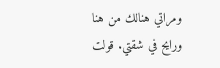ومراتي هنالك من هنا ورايح في شقتي. قولت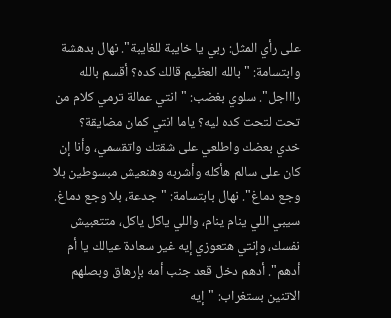على رأي المثل: ربي يا خايبة للغايبة". نهال بدهشة وابتسامة: "بالله العظيم قالك كده؟ أقسم بالله راااجل". سلوي بغضب: "انتي عمالة ترمي كلام من تحت لتحت كده ليه؟ ياما انتي كمان مضايقة؟
خدي بعضك واطلعي على شقتك واتقسمي، وأنا إن كان على سالم هأكله وأشربه وهنعيش مبسوطين بلا وجع دماغ". نهال بابتسامة: "جدعة، بلا وجع دماغ. سيبي اللي ينام ينام، واللي ياكل ياكل، متتعبيش نفسك، وإنتي هتعوزي إيه غير سعادة عيالك يا أم أدهم". أدهم دخل قعد جنب أمه بإرهاق وبصلهم الاتنين بستغراب: "إيه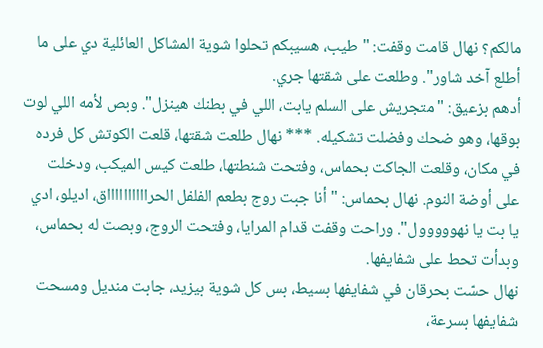مالكم؟ نهال قامت وقفت: "طيب، هسيبكم تحلوا شوية المشاكل العائلية دي على ما أطلع آخد شاور". وطلعت على شقتها جري.
أدهم بزعيق: "متجريش على السلم يابت، اللي في بطنك هينزل". وبص لأمه اللي لوت بوقها، وهو ضحك وفضلت تشكيله. *** نهال طلعت شقتها، قلعت الكوتش كل فرده في مكان، وقلعت الجاكت بحماس، وفتحت شنطتها، طلعت كيس الميكب، ودخلت على أوضة النوم. نهال بحماس: "أنا جبت روج بطعم الفلفل الحرااااااااااق، اديلو، ادي يا بت يا نهووووول". وراحت وقفت قدام المرايا، وفتحت الروج، وبصت له بحماس، وبدأت تحط على شفايفها.
نهال حسّت بحرقان في شفايفها بسيط، بس كل شوية بيزيد، جابت منديل ومسحت شفايفها بسرعة،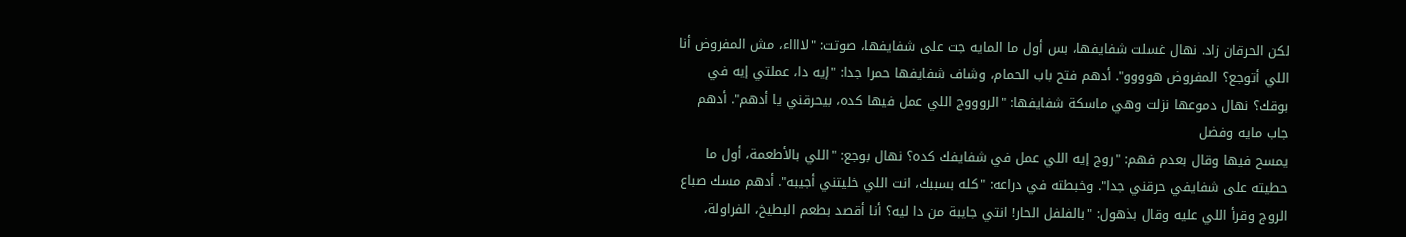لكن الحرقان زاد. نهال غسلت شفايفها، بس أول ما المايه جت على شفايفها، صوتت: "لااااء، مش المفروض أنا اللي أتوجع؟ المفروض هوووو". أدهم فتح باب الحمام، وشاف شفايفها حمرا جدا: "إيه دا، عملتي إيه في بوقك؟ نهال دموعها نزلت وهي ماسكة شفايفها: "الروووج اللي عمل فيها كده، بيحرقني يا أدهم". أدهم جاب مايه وفضل
يمسح فيها وقال بعدم فهم: "روج إيه اللي عمل في شفايفك كده؟ نهال بوجع: "اللي بالأطعمة، أول ما حطيته على شفايفي حرقني جدا". وخبطته في دراعه: "كله بسببك، انت اللي خليتني أجيبه". أدهم مسك صباع الروج وقرأ اللي عليه وقال بذهول: "بالفلفل الحار! انتي جايبة من دا ليه؟ أنا أقصد بطعم البطيخ، الفراولة،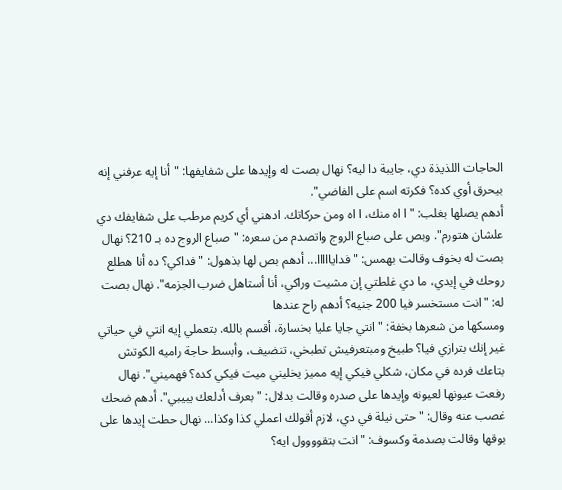الحاجات اللذيذة دي، جايبة دا ليه؟ نهال بصت له وإيدها على شفايفها: "أنا إيه عرفني إنه بيحرق أوي كده؟ فكرته اسم على الفاضي".
أدهم يصلها بغلب: "ا اه منك، ا اه ومن حركاتك. ادهني أي كريم مرطب على شفايفك دي علشان هتورم". وبص على صباع الروج واتصدم من سعره: "صباع الروج ده بـ 210؟ نهال بصت له بخوف وقالت بهمس: "فدايااااا... أدهم بص لها بذهول: "فداكي؟ ده أنا هطلع روحك في إيدي، ما دي غلطتي إن مشيت وراكي، أنا أستاهل ضرب الجزمه". نهال بصت له: "انت مستخسر فيا 200 جنيه؟ أدهم راح عندها
ومسكها من شعرها بخفة: "انتي جايا عليا بخسارة، أقسم بالله. بتعملي إيه انتي في حياتي غير إنك بترازي فيا؟ طبيخ ومبتعرفيش تطبخي، تنضيف، وأبسط حاجة راميه الكوتش بتاعك فرده في مكان، شكلي فيكي إيه مميز يخليني ميت فيكي كده؟ فهميني". نهال رفعت عيونها لعيونه وإيدها على صدره وقالت بدلال: "بعرف أدلعك يبيبي". أدهم ضحك غصب عنه وقال: "حتى نيلة في دي، لازم أقولك اعملي كذا وكذا... نهال حطت إيدها على
بوقها وقالت بصدمة وكسوف: "انت بتقوووول ايه؟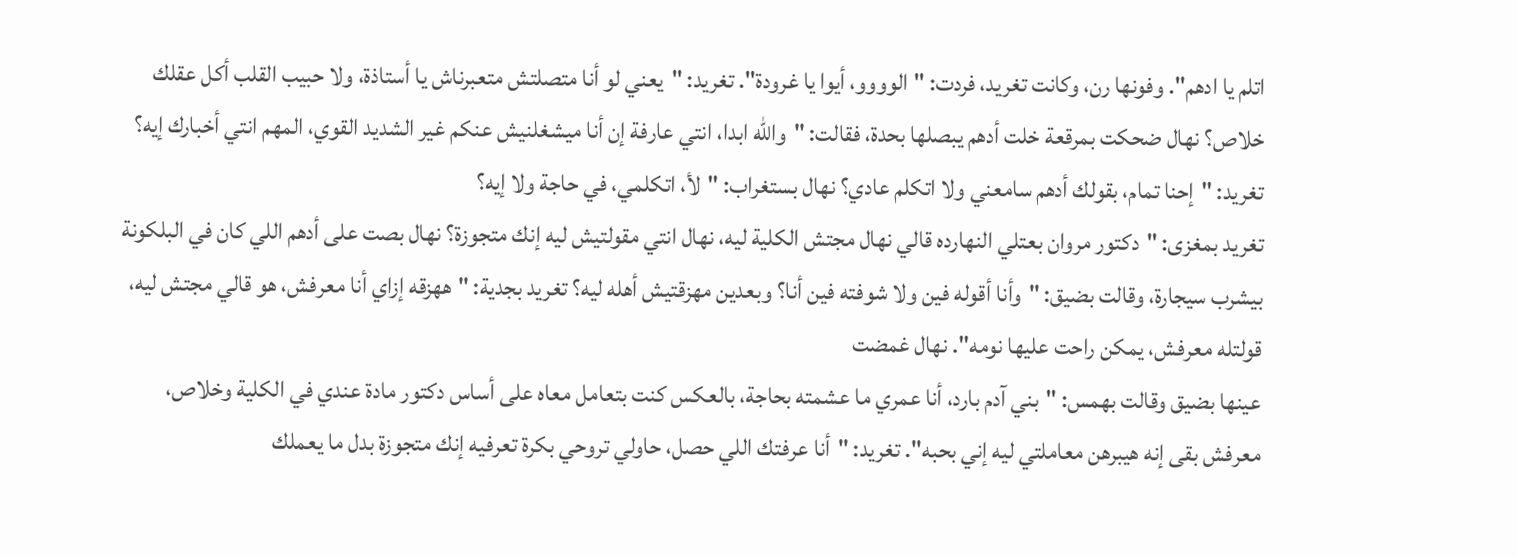اتلم يا ادهم". وفونها رن، وكانت تغريد، فردت: "الوووو، أيوا يا غرودة". تغريد: "يعني لو أنا متصلتش متعبرناش يا أستاذة، ولا حبيب القلب أكل عقلك خلاص؟ نهال ضحكت بمرقعة خلت أدهم يبصلها بحدة، فقالت: "والله ابدا، انتي عارفة إن أنا ميشغلنيش عنكم غير الشديد القوي، المهم انتي أخبارك إيه؟ تغريد: "إحنا تمام، بقولك أدهم سامعني ولا اتكلم عادي؟ نهال بستغراب: "لأ، اتكلمي، في حاجة ولا إيه؟
تغريد بمغزى: "دكتور مروان بعتلي النهارده قالي نهال مجتش الكلية ليه، نهال انتي مقولتيش ليه إنك متجوزة؟ نهال بصت على أدهم اللي كان في البلكونة بيشرب سيجارة، وقالت بضيق: "وأنا أقوله فين ولا شوفته فين أنا؟ وبعدين مهزقتيش أهله ليه؟ تغريد بجدية: "ههزقه إزاي أنا معرفش، هو قالي مجتش ليه، قولتله معرفش، يمكن راحت عليها نومه". نهال غمضت
عينها بضيق وقالت بهمس: "بني آدم بارد، أنا عمري ما عشمته بحاجة، بالعكس كنت بتعامل معاه على أساس دكتور مادة عندي في الكلية وخلاص، معرفش بقى إنه هيبرهن معاملتي ليه إني بحبه". تغريد: "أنا عرفتك اللي حصل، حاولي تروحي بكرة تعرفيه إنك متجوزة بدل ما يعملك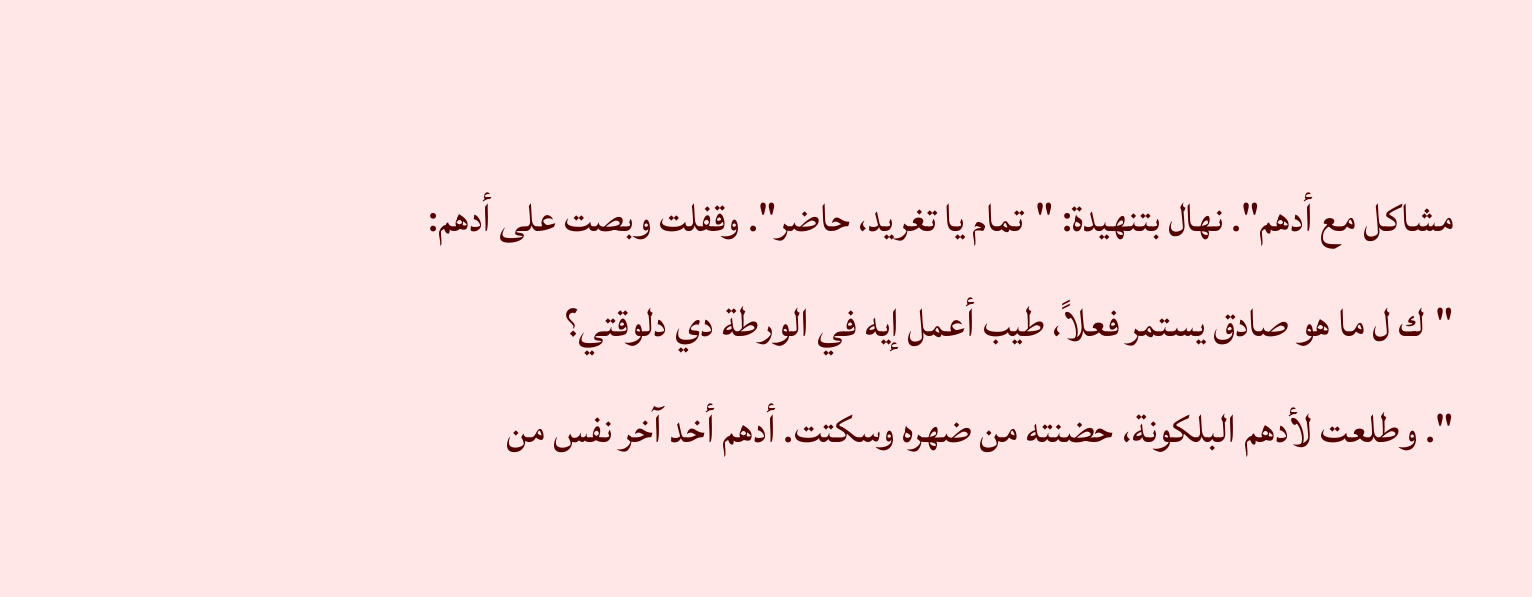مشاكل مع أدهم". نهال بتنهيدة: "تمام يا تغريد، حاضر". وقفلت وبصت على أدهم: "ك ل ما هو صادق يستمر فعلاً، طيب أعمل إيه في الورطة دي دلوقتي؟
". وطلعت لأدهم البلكونة، حضنته من ضهره وسكتت. أدهم أخد آخر نفس من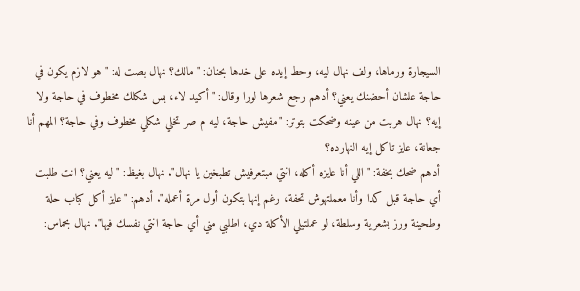السيجارة ورماها، ولف نهال ليه، وحط إيده على خدها بحنان: "مالك؟ نهال بصت له: "هو لازم يكون في حاجة علشان أحضنك يعني؟ أدهم رجع شعرها لورا وقال: "أكيد لاء، بس شكلك مخطوف في حاجة ولا إيه؟ نهال هربت من عينه وضحكت بتوتر: "مفيش حاجة، ليه م صر تخلي شكلي مخطوف وفي حاجة؟ المهم أنا جعانة، عايز تاكل إيه النهارده؟
أدهم ضحك بخفة: "اللي أنا عايزه أكله، انتي مبتعرفيش تطبخين يا نهال". نهال بغيظ: "ليه يعني؟ انت طلبت أي حاجة قبل كدا وأنا معملتهوش تحفة، رغم إنها بتكون أول مرة أعمله". أدهم: "عايز أكل كباب حلة وطحينة ورز بشعرية وسلطة، لو عملتيلي الأكلة دي، اطلبي مني أي حاجة انتي نفسك فيها". نهال بحماس: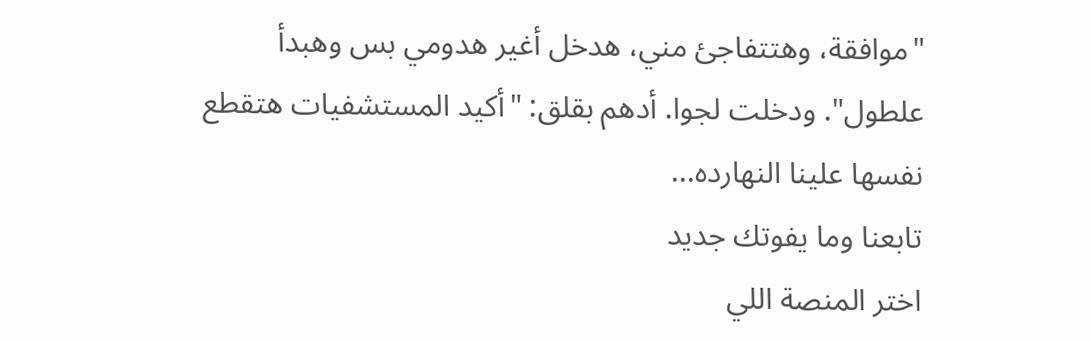"موافقة، وهتتفاجئ مني، هدخل أغير هدومي بس وهبدأ علطول". ودخلت لجوا. أدهم بقلق: "أكيد المستشفيات هتقطع نفسها علينا النهارده...
تابعنا وما يفوتك جديد
اختر المنصة اللي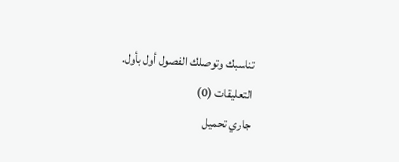تناسبك وتوصلك الفصول أول بأول.
التعليقات (0)
جاري تحميل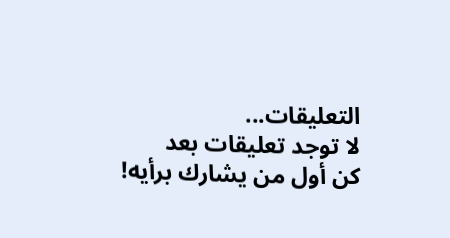التعليقات...
لا توجد تعليقات بعد
كن أول من يشارك برأيه!